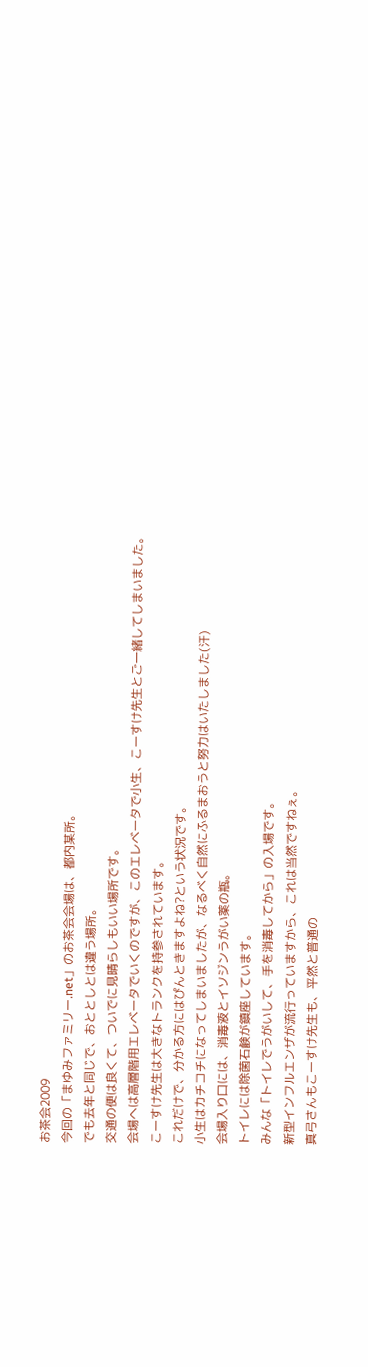お茶会2009
今回の「まゆみファミリー.net」のお茶会会場は、都内某所。
でも去年と同じで、おととしとは違う場所。
交通の便は良くて、ついでに見晴らしもいい場所です。
会場へは高層階用エレベータでいくのですが、このエレベータで小生、こーすけ先生とご一緒してしまいました。
こーすけ先生は大きなトランクを持参されています。
これだけで、分かる方にはぴんときますよね?という状況です。
小生はカチコチになってしまいましたが、なるべく自然にふるまおうと努力はいたしました(汗)
会場入り口には、消毒液とイソジンうがい薬の瓶。
トイレには除菌石鹸が鎮座しています。
みんな「トイレでうがいして、手を消毒してから」の入場です。
新型インフルエンザが流行っていますから、これは当然ですねぇ。
真弓さんもこーすけ先生も、平然と普通の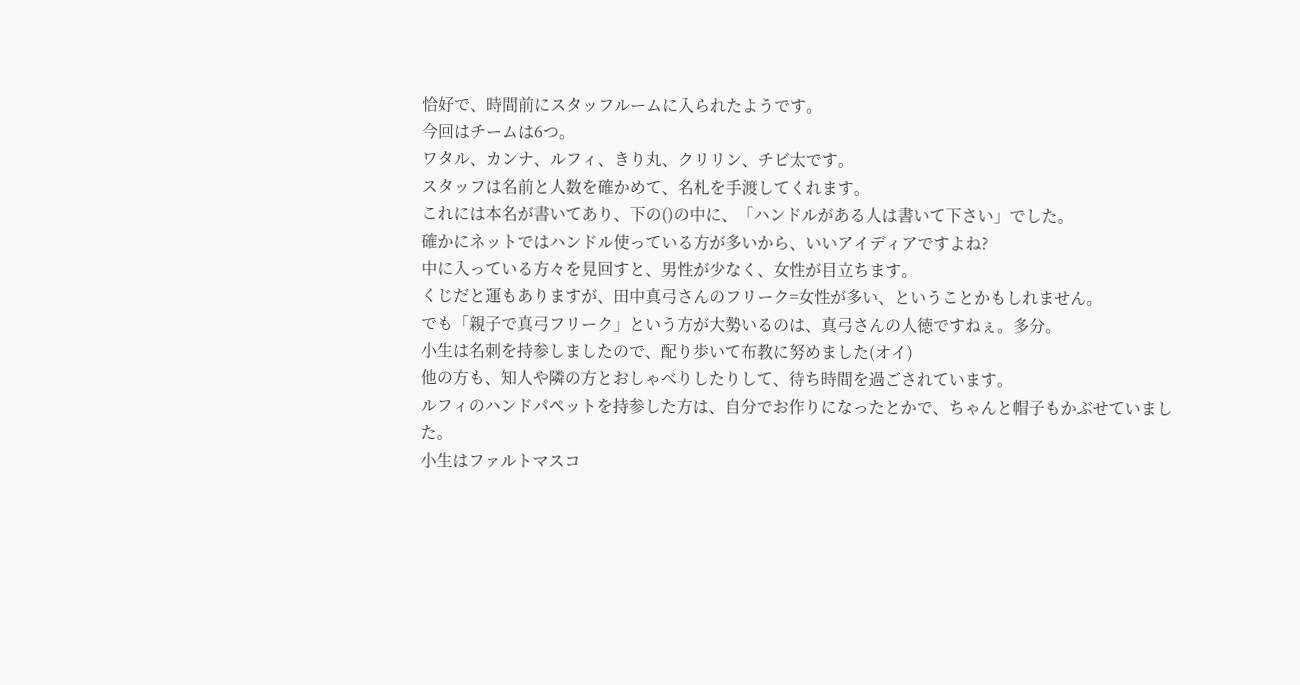恰好で、時間前にスタッフルームに入られたようです。
今回はチームは6つ。
ワタル、カンナ、ルフィ、きり丸、クリリン、チビ太です。
スタッフは名前と人数を確かめて、名札を手渡してくれます。
これには本名が書いてあり、下の()の中に、「ハンドルがある人は書いて下さい」でした。
確かにネットではハンドル使っている方が多いから、いいアイディアですよね?
中に入っている方々を見回すと、男性が少なく、女性が目立ちます。
くじだと運もありますが、田中真弓さんのフリーク=女性が多い、ということかもしれません。
でも「親子で真弓フリーク」という方が大勢いるのは、真弓さんの人徳ですねぇ。多分。
小生は名刺を持参しましたので、配り歩いて布教に努めました(オイ)
他の方も、知人や隣の方とおしゃべりしたりして、待ち時間を過ごされています。
ルフィのハンドパペットを持参した方は、自分でお作りになったとかで、ちゃんと帽子もかぶせていました。
小生はファルトマスコ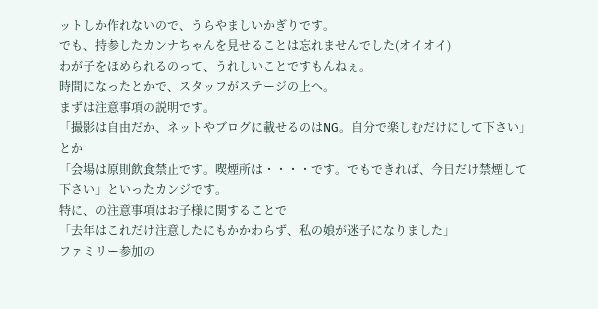ットしか作れないので、うらやましいかぎりです。
でも、持参したカンナちゃんを見せることは忘れませんでした(オイオイ)
わが子をほめられるのって、うれしいことですもんねぇ。
時間になったとかで、スタッフがステージの上へ。
まずは注意事項の説明です。
「撮影は自由だか、ネットやブログに載せるのはNG。自分で楽しむだけにして下さい」とか
「会場は原則飲食禁止です。喫煙所は・・・・です。でもできれば、今日だけ禁煙して下さい」といったカンジです。
特に、の注意事項はお子様に関することで
「去年はこれだけ注意したにもかかわらず、私の娘が迷子になりました」
ファミリー参加の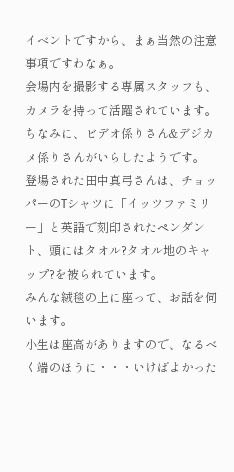イベントですから、まぁ当然の注意事項ですわなぁ。
会場内を撮影する専属スタッフも、カメラを持って活躍されています。
ちなみに、ビデオ係りさん&デジカメ係りさんがいらしたようです。
登場された田中真弓さんは、チョッパーのTシャツに「イッツファミリー」と英語で刻印されたペンダント、頭にはタオル?タオル地のキャップ?を被られています。
みんな絨毯の上に座って、お話を伺います。
小生は座高がありますので、なるべく端のほうに・・・いけばよかった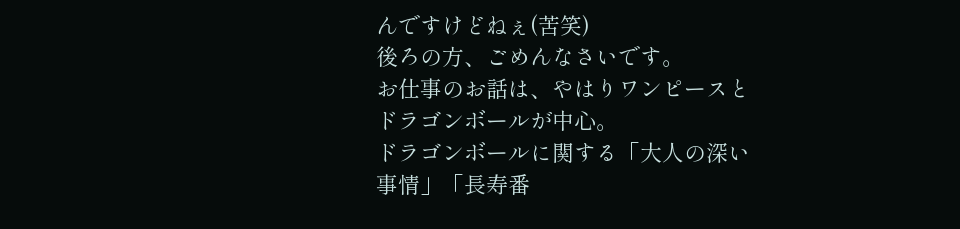んですけどねぇ(苦笑)
後ろの方、ごめんなさいです。
お仕事のお話は、やはりワンピースとドラゴンボールが中心。
ドラゴンボールに関する「大人の深い事情」「長寿番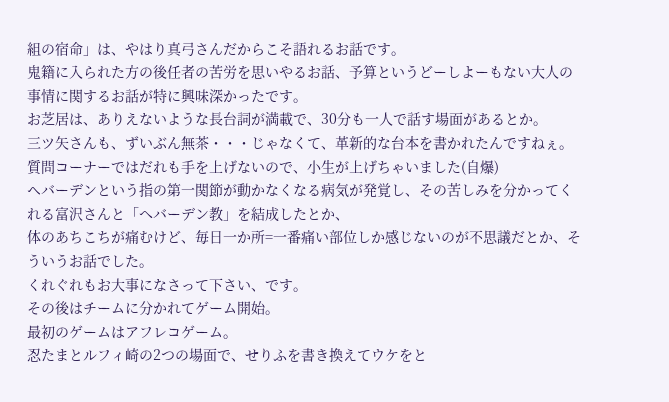組の宿命」は、やはり真弓さんだからこそ語れるお話です。
鬼籍に入られた方の後任者の苦労を思いやるお話、予算というどーしよーもない大人の事情に関するお話が特に興味深かったです。
お芝居は、ありえないような長台詞が満載で、30分も一人で話す場面があるとか。
三ツ矢さんも、ずいぶん無茶・・・じゃなくて、革新的な台本を書かれたんですねぇ。
質問コーナーではだれも手を上げないので、小生が上げちゃいました(自爆)
ヘバーデンという指の第一関節が動かなくなる病気が発覚し、その苦しみを分かってくれる富沢さんと「へバーデン教」を結成したとか、
体のあちこちが痛むけど、毎日一か所=一番痛い部位しか感じないのが不思議だとか、そういうお話でした。
くれぐれもお大事になさって下さい、です。
その後はチームに分かれてゲーム開始。
最初のゲームはアフレコゲーム。
忍たまとルフィ崎の2つの場面で、せりふを書き換えてウケをと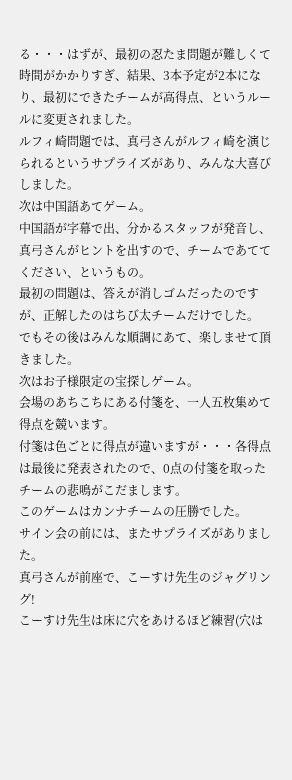る・・・はずが、最初の忍たま問題が難しくて時間がかかりすぎ、結果、3本予定が2本になり、最初にできたチームが高得点、というルールに変更されました。
ルフィ崎問題では、真弓さんがルフィ崎を演じられるというサプライズがあり、みんな大喜びしました。
次は中国語あてゲーム。
中国語が字幕で出、分かるスタッフが発音し、真弓さんがヒントを出すので、チームであててください、というもの。
最初の問題は、答えが消しゴムだったのですが、正解したのはちび太チームだけでした。
でもその後はみんな順調にあて、楽しませて頂きました。
次はお子様限定の宝探しゲーム。
会場のあちこちにある付箋を、一人五枚集めて得点を競います。
付箋は色ごとに得点が違いますが・・・各得点は最後に発表されたので、0点の付箋を取ったチームの悲鳴がこだまします。
このゲームはカンナチームの圧勝でした。
サイン会の前には、またサプライズがありました。
真弓さんが前座で、こーすけ先生のジャグリング!
こーすけ先生は床に穴をあけるほど練習(穴は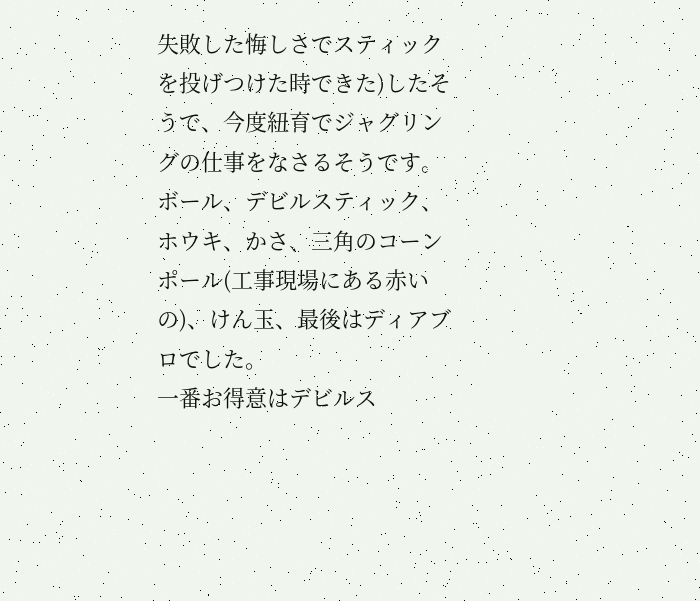失敗した悔しさでスティックを投げつけた時できた)したそうで、今度紐育でジャグリングの仕事をなさるそうです。
ボール、デビルスティック、ホウキ、かさ、三角のコーンポール(工事現場にある赤いの)、けん玉、最後はディアブロでした。
一番お得意はデビルス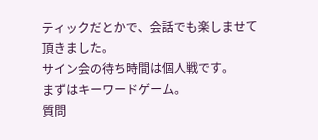ティックだとかで、会話でも楽しませて頂きました。
サイン会の待ち時間は個人戦です。
まずはキーワードゲーム。
質問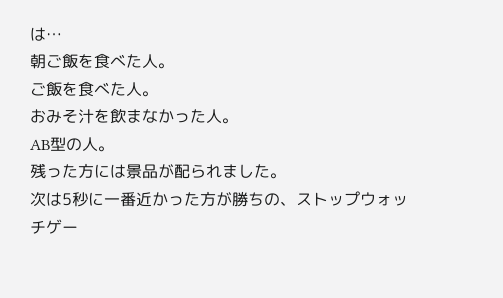は…
朝ご飯を食べた人。
ご飯を食べた人。
おみそ汁を飲まなかった人。
AB型の人。
残った方には景品が配られました。
次は5秒に一番近かった方が勝ちの、ストップウォッチゲー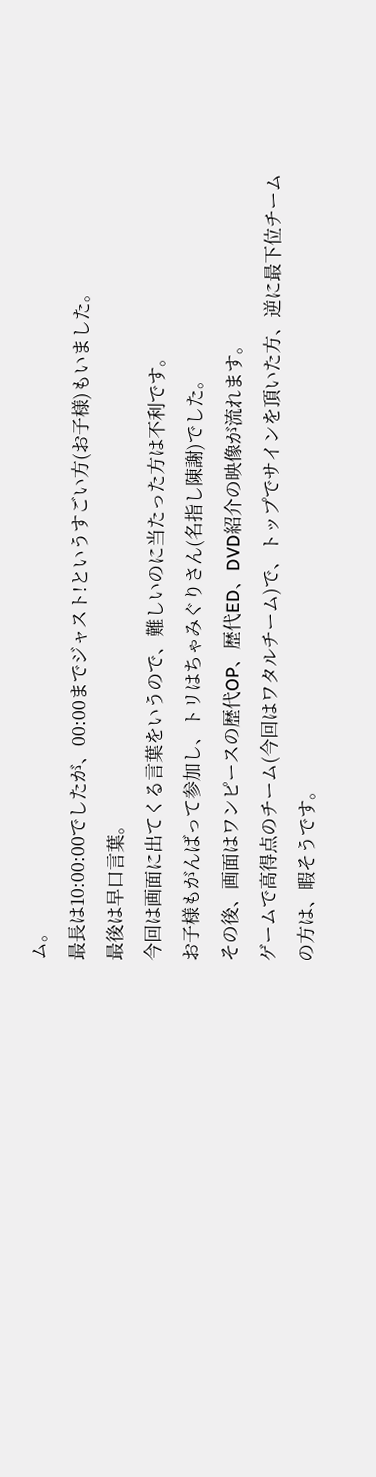ム。
最長は10:00:00でしたが、00:00までジャスト!というすごい方(お子様)もいました。
最後は早口言葉。
今回は画面に出てくる言葉をいうので、難しいのに当たった方は不利です。
お子様もがんばって参加し、トリはちゃみぐりさん(名指し陳謝)でした。
その後、画面はワンピースの歴代OP、歴代ED、DVD紹介の映像が流れます。
ゲームで高得点のチーム(今回はワタルチーム)で、トップでサインを頂いた方、逆に最下位チームの方は、暇そうです。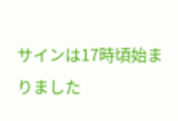サインは17時頃始まりました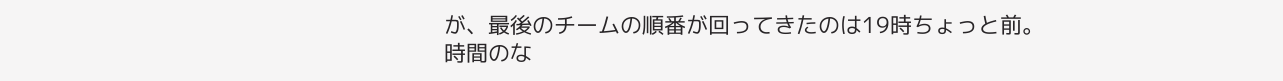が、最後のチームの順番が回ってきたのは19時ちょっと前。
時間のな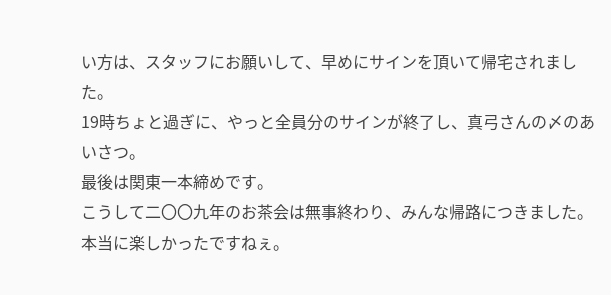い方は、スタッフにお願いして、早めにサインを頂いて帰宅されました。
19時ちょと過ぎに、やっと全員分のサインが終了し、真弓さんの〆のあいさつ。
最後は関東一本締めです。
こうして二〇〇九年のお茶会は無事終わり、みんな帰路につきました。
本当に楽しかったですねぇ。